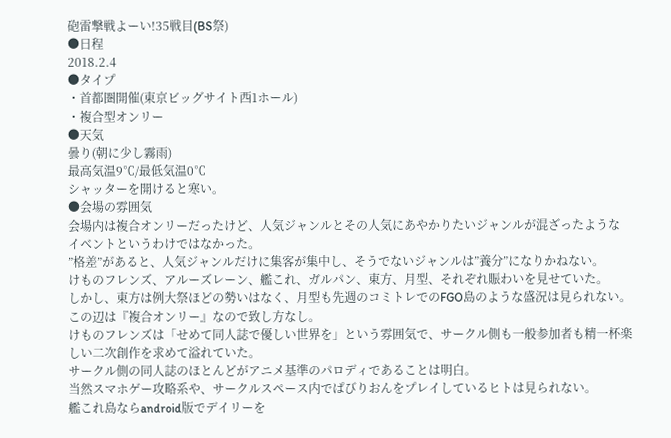砲雷撃戦よーい!35戦目(BS祭)
●日程
2018.2.4
●タイプ
・首都圏開催(東京ビッグサイト西1ホール)
・複合型オンリー
●天気
曇り(朝に少し霧雨)
最高気温9℃/最低気温0℃
シャッターを開けると寒い。
●会場の雰囲気
会場内は複合オンリーだったけど、人気ジャンルとその人気にあやかりたいジャンルが混ざったような
イベントというわけではなかった。
”格差”があると、人気ジャンルだけに集客が集中し、そうでないジャンルは”養分”になりかねない。
けものフレンズ、アルーズレーン、艦これ、ガルパン、東方、月型、それぞれ賑わいを見せていた。
しかし、東方は例大祭ほどの勢いはなく、月型も先週のコミトレでのFGO島のような盛況は見られない。
この辺は『複合オンリー』なので致し方なし。
けものフレンズは「せめて同人誌で優しい世界を」という雰囲気で、サークル側も一般参加者も精一杯楽しい二次創作を求めて溢れていた。
サークル側の同人誌のほとんどがアニメ基準のパロディであることは明白。
当然スマホゲー攻略系や、サークルスペース内でぱびりおんをプレイしているヒトは見られない。
艦これ島ならandroid版でデイリーを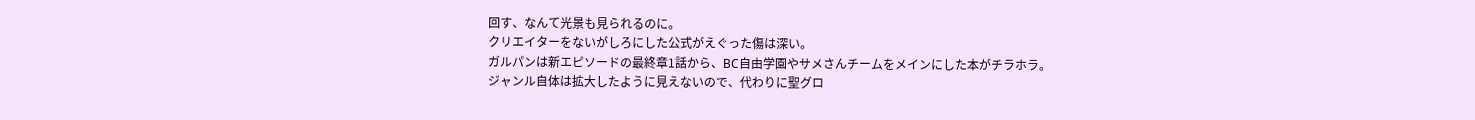回す、なんて光景も見られるのに。
クリエイターをないがしろにした公式がえぐった傷は深い。
ガルパンは新エピソードの最終章1話から、BC自由学園やサメさんチームをメインにした本がチラホラ。
ジャンル自体は拡大したように見えないので、代わりに聖グロ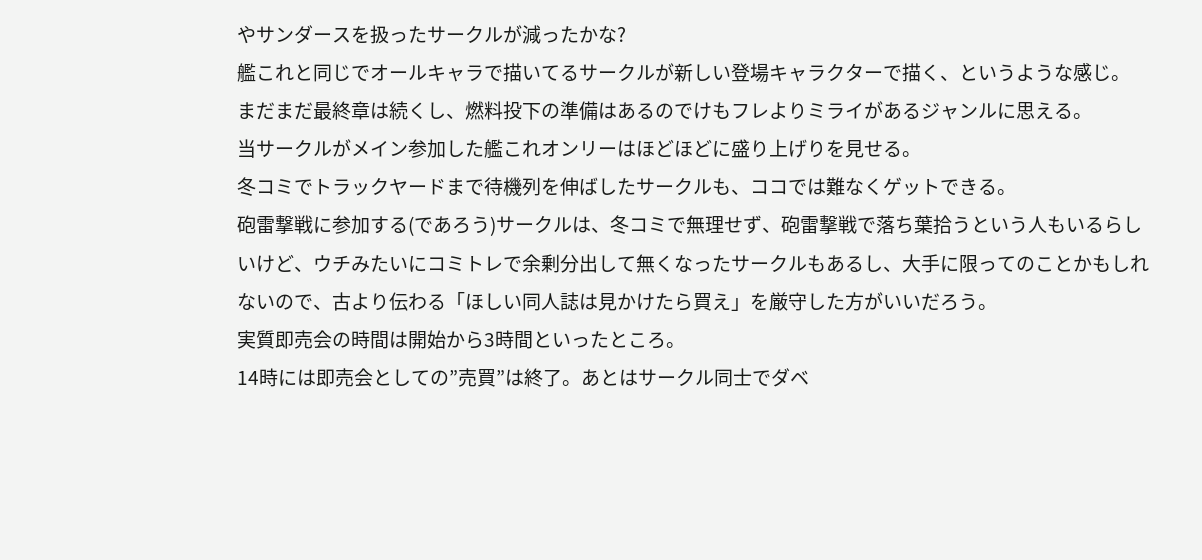やサンダースを扱ったサークルが減ったかな?
艦これと同じでオールキャラで描いてるサークルが新しい登場キャラクターで描く、というような感じ。
まだまだ最終章は続くし、燃料投下の準備はあるのでけもフレよりミライがあるジャンルに思える。
当サークルがメイン参加した艦これオンリーはほどほどに盛り上げりを見せる。
冬コミでトラックヤードまで待機列を伸ばしたサークルも、ココでは難なくゲットできる。
砲雷撃戦に参加する(であろう)サークルは、冬コミで無理せず、砲雷撃戦で落ち葉拾うという人もいるらしいけど、ウチみたいにコミトレで余剰分出して無くなったサークルもあるし、大手に限ってのことかもしれないので、古より伝わる「ほしい同人誌は見かけたら買え」を厳守した方がいいだろう。
実質即売会の時間は開始から3時間といったところ。
14時には即売会としての”売買”は終了。あとはサークル同士でダベ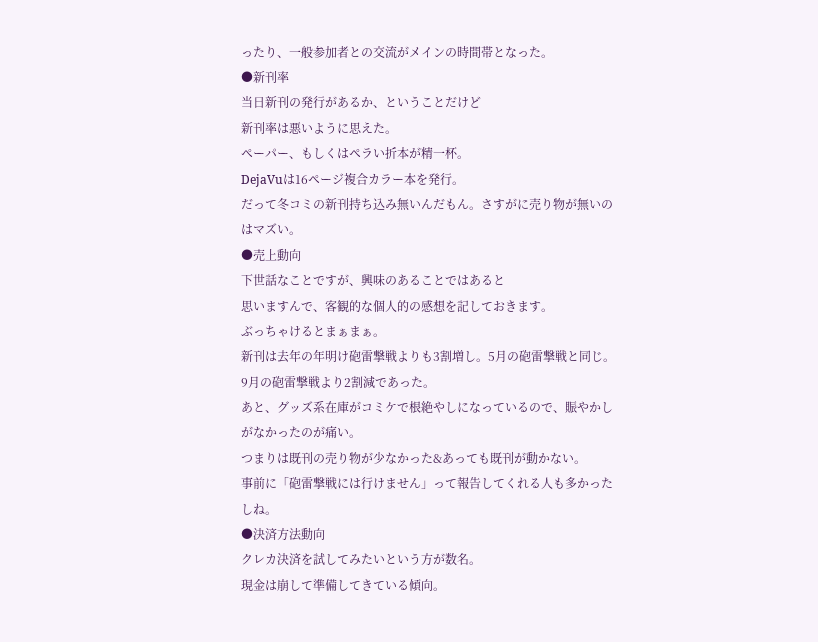ったり、一般参加者との交流がメインの時間帯となった。
●新刊率
当日新刊の発行があるか、ということだけど
新刊率は悪いように思えた。
ペーパー、もしくはペラい折本が精一杯。
DejaVuは16ページ複合カラー本を発行。
だって冬コミの新刊持ち込み無いんだもん。さすがに売り物が無いのはマズい。
●売上動向
下世話なことですが、興味のあることではあると
思いますんで、客観的な個人的の感想を記しておきます。
ぶっちゃけるとまぁまぁ。
新刊は去年の年明け砲雷撃戦よりも3割増し。5月の砲雷撃戦と同じ。
9月の砲雷撃戦より2割減であった。
あと、グッズ系在庫がコミケで根絶やしになっているので、賑やかしがなかったのが痛い。
つまりは既刊の売り物が少なかった&あっても既刊が動かない。
事前に「砲雷撃戦には行けません」って報告してくれる人も多かったしね。
●決済方法動向
クレカ決済を試してみたいという方が数名。
現金は崩して準備してきている傾向。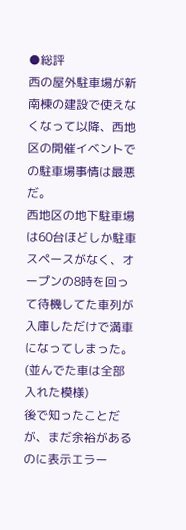●総評
西の屋外駐車場が新南棟の建設で使えなくなって以降、西地区の開催イベントでの駐車場事情は最悪だ。
西地区の地下駐車場は60台ほどしか駐車スペースがなく、オープンの8時を回って待機してた車列が
入庫しただけで満車になってしまった。
(並んでた車は全部入れた模様)
後で知ったことだが、まだ余裕があるのに表示エラー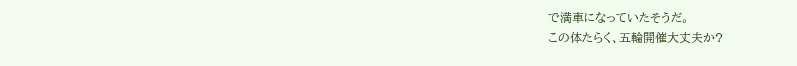で満車になっていたそうだ。
この体たらく、五輪開催大丈夫か?